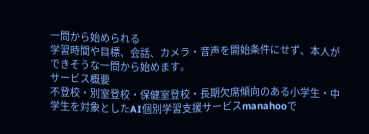一問から始められる
学習時間や目標、会話、カメラ・音声を開始条件にせず、本人ができそうな一問から始めます。
サービス概要
不登校・別室登校・保健室登校・長期欠席傾向のある小学生・中学生を対象としたAI個別学習支援サービスmanahooで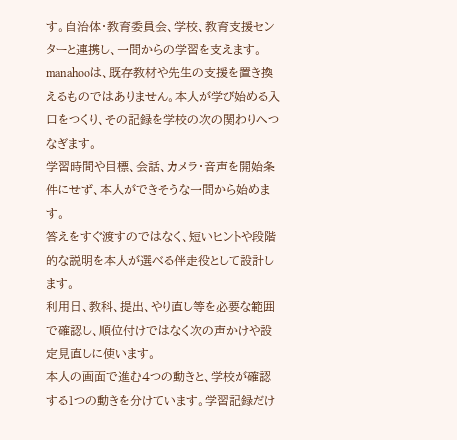す。自治体・教育委員会、学校、教育支援センターと連携し、一問からの学習を支えます。
manahooは、既存教材や先生の支援を置き換えるものではありません。本人が学び始める入口をつくり、その記録を学校の次の関わりへつなぎます。
学習時間や目標、会話、カメラ・音声を開始条件にせず、本人ができそうな一問から始めます。
答えをすぐ渡すのではなく、短いヒントや段階的な説明を本人が選べる伴走役として設計します。
利用日、教科、提出、やり直し等を必要な範囲で確認し、順位付けではなく次の声かけや設定見直しに使います。
本人の画面で進む4つの動きと、学校が確認する1つの動きを分けています。学習記録だけ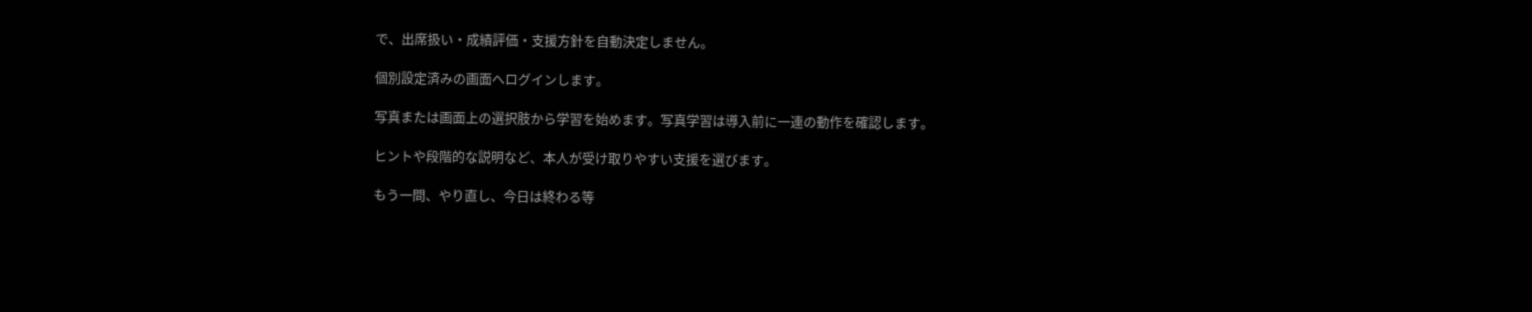で、出席扱い・成績評価・支援方針を自動決定しません。

個別設定済みの画面へログインします。

写真または画面上の選択肢から学習を始めます。写真学習は導入前に一連の動作を確認します。

ヒントや段階的な説明など、本人が受け取りやすい支援を選びます。

もう一問、やり直し、今日は終わる等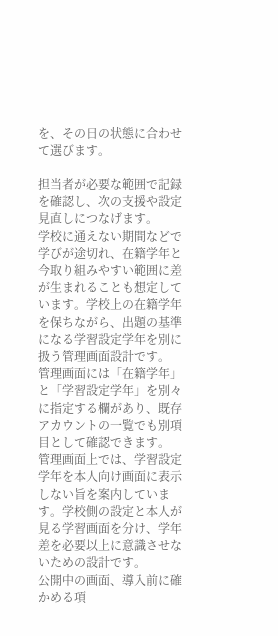を、その日の状態に合わせて選びます。

担当者が必要な範囲で記録を確認し、次の支援や設定見直しにつなげます。
学校に通えない期間などで学びが途切れ、在籍学年と今取り組みやすい範囲に差が生まれることも想定しています。学校上の在籍学年を保ちながら、出題の基準になる学習設定学年を別に扱う管理画面設計です。
管理画面には「在籍学年」と「学習設定学年」を別々に指定する欄があり、既存アカウントの一覧でも別項目として確認できます。
管理画面上では、学習設定学年を本人向け画面に表示しない旨を案内しています。学校側の設定と本人が見る学習画面を分け、学年差を必要以上に意識させないための設計です。
公開中の画面、導入前に確かめる項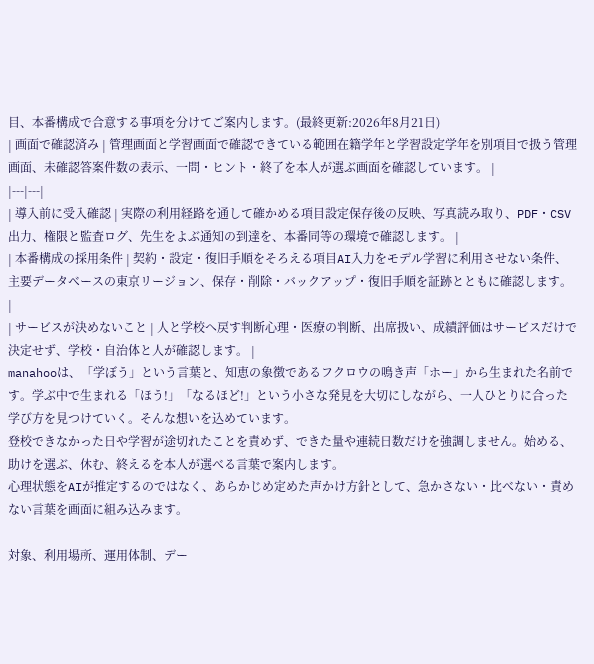目、本番構成で合意する事項を分けてご案内します。(最終更新:2026年8月21日)
| 画面で確認済み | 管理画面と学習画面で確認できている範囲在籍学年と学習設定学年を別項目で扱う管理画面、未確認答案件数の表示、一問・ヒント・終了を本人が選ぶ画面を確認しています。 |
|---|---|
| 導入前に受入確認 | 実際の利用経路を通して確かめる項目設定保存後の反映、写真読み取り、PDF・CSV出力、権限と監査ログ、先生をよぶ通知の到達を、本番同等の環境で確認します。 |
| 本番構成の採用条件 | 契約・設定・復旧手順をそろえる項目AI入力をモデル学習に利用させない条件、主要データベースの東京リージョン、保存・削除・バックアップ・復旧手順を証跡とともに確認します。 |
| サービスが決めないこと | 人と学校へ戻す判断心理・医療の判断、出席扱い、成績評価はサービスだけで決定せず、学校・自治体と人が確認します。 |
manahooは、「学ぼう」という言葉と、知恵の象徴であるフクロウの鳴き声「ホー」から生まれた名前です。学ぶ中で生まれる「ほう!」「なるほど!」という小さな発見を大切にしながら、一人ひとりに合った学び方を見つけていく。そんな想いを込めています。
登校できなかった日や学習が途切れたことを責めず、できた量や連続日数だけを強調しません。始める、助けを選ぶ、休む、終えるを本人が選べる言葉で案内します。
心理状態をAIが推定するのではなく、あらかじめ定めた声かけ方針として、急かさない・比べない・責めない言葉を画面に組み込みます。

対象、利用場所、運用体制、デー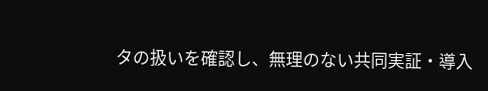タの扱いを確認し、無理のない共同実証・導入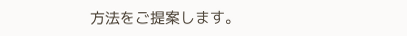方法をご提案します。